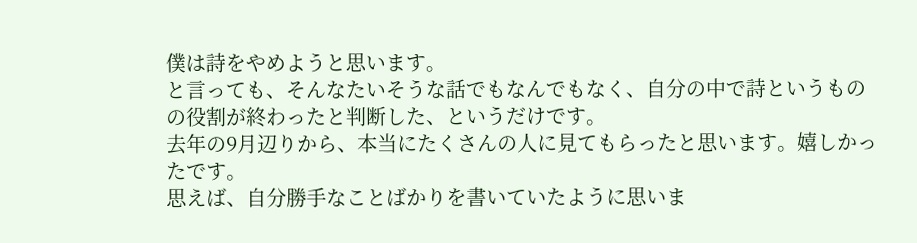僕は詩をやめようと思います。
と言っても、そんなたいそうな話でもなんでもなく、自分の中で詩というものの役割が終わったと判断した、というだけです。
去年の9月辺りから、本当にたくさんの人に見てもらったと思います。嬉しかったです。
思えば、自分勝手なことばかりを書いていたように思いま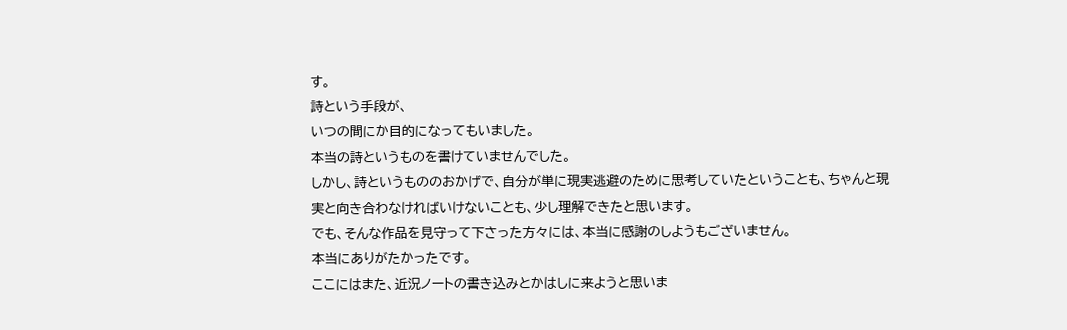す。
詩という手段が、
いつの間にか目的になってもいました。
本当の詩というものを書けていませんでした。
しかし、詩というもののおかげで、自分が単に現実逃避のために思考していたということも、ちゃんと現実と向き合わなければいけないことも、少し理解できたと思います。
でも、そんな作品を見守って下さった方々には、本当に感謝のしようもございません。
本当にありがたかったです。
ここにはまた、近況ノートの書き込みとかはしに来ようと思いま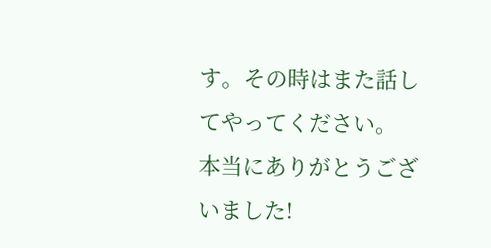す。その時はまた話してやってください。
本当にありがとうございました!